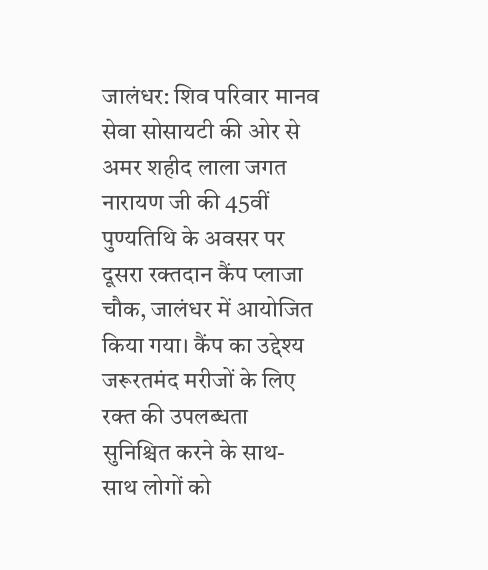जालंधर: शिव परिवार मानव सेवा सोसायटी की ओर से अमर शहीद लाला जगत नारायण जी की 45वीं पुण्यतिथि के अवसर पर दूसरा रक्तदान कैंप प्लाजा चौक, जालंधर में आयोजित किया गया। कैंप का उद्देश्य जरूरतमंद मरीजों के लिए रक्त की उपलब्धता सुनिश्चित करने के साथ-साथ लोगों को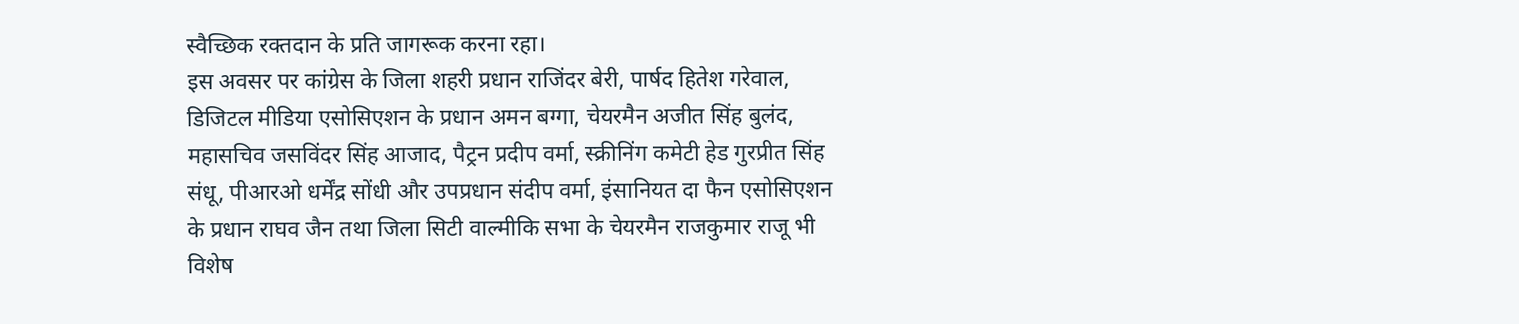स्वैच्छिक रक्तदान के प्रति जागरूक करना रहा।
इस अवसर पर कांग्रेस के जिला शहरी प्रधान राजिंदर बेरी, पार्षद हितेश गरेवाल, डिजिटल मीडिया एसोसिएशन के प्रधान अमन बग्गा, चेयरमैन अजीत सिंह बुलंद, महासचिव जसविंदर सिंह आजाद, पैट्रन प्रदीप वर्मा, स्क्रीनिंग कमेटी हेड गुरप्रीत सिंह संधू, पीआरओ धर्मेंद्र सोंधी और उपप्रधान संदीप वर्मा, इंसानियत दा फैन एसोसिएशन के प्रधान राघव जैन तथा जिला सिटी वाल्मीकि सभा के चेयरमैन राजकुमार राजू भी विशेष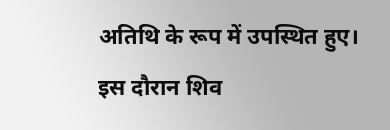अतिथि के रूप में उपस्थित हुए। इस दौरान शिव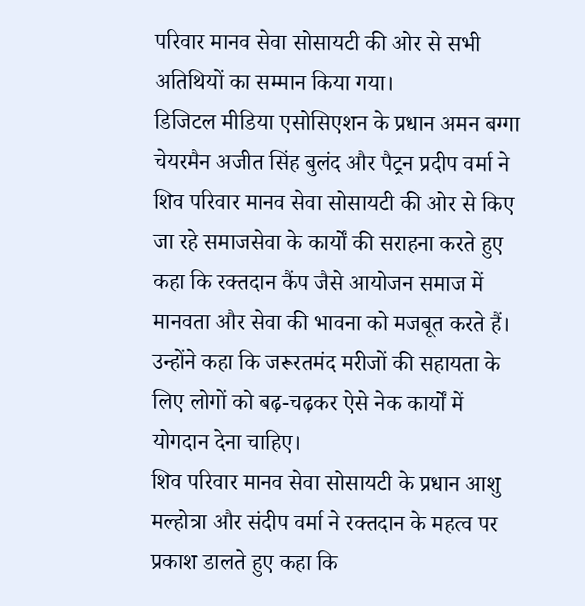परिवार मानव सेवा सोसायटी की ओर से सभी अतिथियों का सम्मान किया गया।
डिजिटल मीडिया एसोसिएशन के प्रधान अमन बग्गा चेयरमैन अजीत सिंह बुलंद और पैट्रन प्रदीप वर्मा ने शिव परिवार मानव सेवा सोसायटी की ओर से किए जा रहे समाजसेवा के कार्यों की सराहना करते हुए कहा कि रक्तदान कैंप जैसे आयोजन समाज में मानवता और सेवा की भावना को मजबूत करते हैं। उन्होंने कहा कि जरूरतमंद मरीजों की सहायता के लिए लोगों को बढ़-चढ़कर ऐसे नेक कार्यों में योगदान देना चाहिए।
शिव परिवार मानव सेवा सोसायटी के प्रधान आशु मल्होत्रा और संदीप वर्मा ने रक्तदान के महत्व पर प्रकाश डालते हुए कहा कि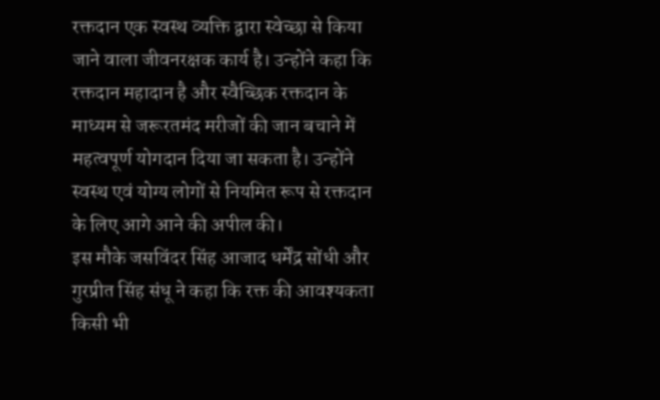रक्तदान एक स्वस्थ व्यक्ति द्वारा स्वेच्छा से किया जाने वाला जीवनरक्षक कार्य है। उन्होंने कहा कि रक्तदान महादान है और स्वैच्छिक रक्तदान के माध्यम से जरूरतमंद मरीजों की जान बचाने में महत्वपूर्ण योगदान दिया जा सकता है। उन्होंने स्वस्थ एवं योग्य लोगों से नियमित रूप से रक्तदान के लिए आगे आने की अपील की।
इस मौके जसविंदर सिंह आजाद धर्मेंद्र सोंधी और गुरप्रीत सिंह संधू ने कहा कि रक्त की आवश्यकता किसी भी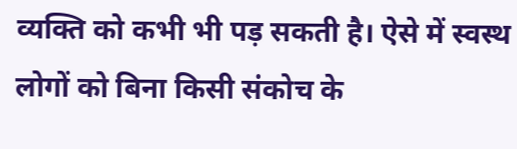व्यक्ति को कभी भी पड़ सकती है। ऐसे में स्वस्थ लोगों को बिना किसी संकोच के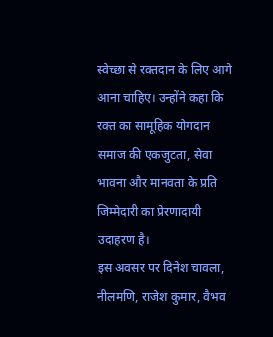स्वेच्छा से रक्तदान के लिए आगे आना चाहिए। उन्होंने कहा कि रक्त का सामूहिक योगदान समाज की एकजुटता, सेवा भावना और मानवता के प्रति जिम्मेदारी का प्रेरणादायी उदाहरण है।
इस अवसर पर दिनेश चावला, नीलमणि, राजेश कुमार, वैभव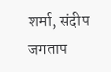शर्मा, संदीप जगताप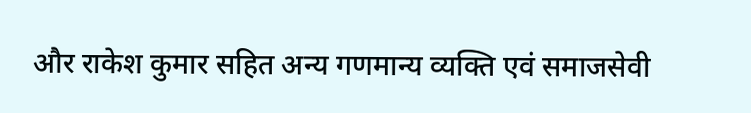और राकेश कुमार सहित अन्य गणमान्य व्यक्ति एवं समाजसेवी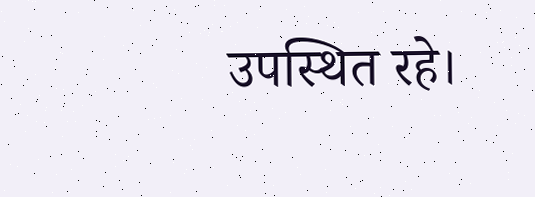उपस्थित रहे।